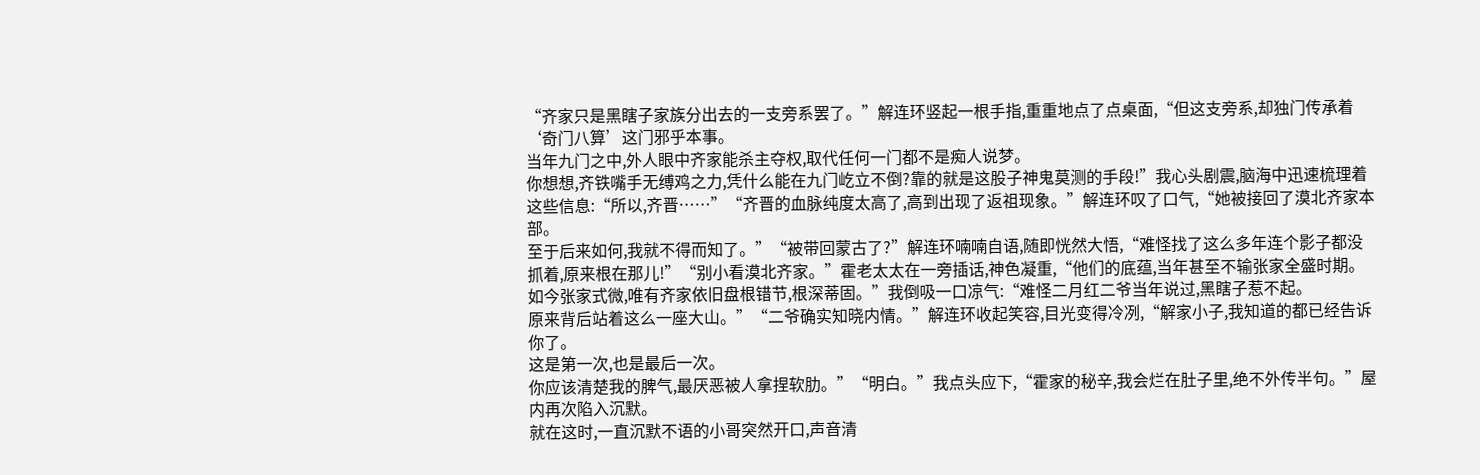“齐家只是黑瞎子家族分出去的一支旁系罢了。”解连环竖起一根手指,重重地点了点桌面,“但这支旁系,却独门传承着‘奇门八算’这门邪乎本事。
当年九门之中,外人眼中齐家能杀主夺权,取代任何一门都不是痴人说梦。
你想想,齐铁嘴手无缚鸡之力,凭什么能在九门屹立不倒?靠的就是这股子神鬼莫测的手段!”我心头剧震,脑海中迅速梳理着这些信息:“所以,齐晋……”“齐晋的血脉纯度太高了,高到出现了返祖现象。”解连环叹了口气,“她被接回了漠北齐家本部。
至于后来如何,我就不得而知了。”“被带回蒙古了?”解连环喃喃自语,随即恍然大悟,“难怪找了这么多年连个影子都没抓着,原来根在那儿!”“别小看漠北齐家。”霍老太太在一旁插话,神色凝重,“他们的底蕴,当年甚至不输张家全盛时期。
如今张家式微,唯有齐家依旧盘根错节,根深蒂固。”我倒吸一口凉气:“难怪二月红二爷当年说过,黑瞎子惹不起。
原来背后站着这么一座大山。”“二爷确实知晓内情。”解连环收起笑容,目光变得冷冽,“解家小子,我知道的都已经告诉你了。
这是第一次,也是最后一次。
你应该清楚我的脾气,最厌恶被人拿捏软肋。”“明白。”我点头应下,“霍家的秘辛,我会烂在肚子里,绝不外传半句。”屋内再次陷入沉默。
就在这时,一直沉默不语的小哥突然开口,声音清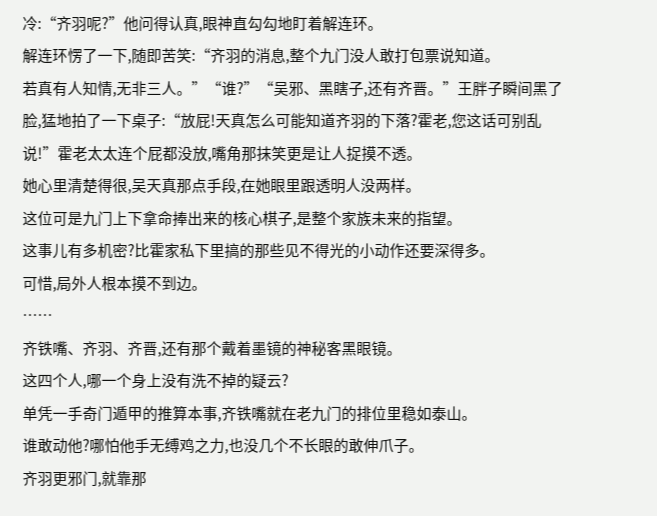冷:“齐羽呢?”他问得认真,眼神直勾勾地盯着解连环。
解连环愣了一下,随即苦笑:“齐羽的消息,整个九门没人敢打包票说知道。
若真有人知情,无非三人。”“谁?”“吴邪、黑瞎子,还有齐晋。”王胖子瞬间黑了脸,猛地拍了一下桌子:“放屁!天真怎么可能知道齐羽的下落?霍老,您这话可别乱说!”霍老太太连个屁都没放,嘴角那抹笑更是让人捉摸不透。
她心里清楚得很,吴天真那点手段,在她眼里跟透明人没两样。
这位可是九门上下拿命捧出来的核心棋子,是整个家族未来的指望。
这事儿有多机密?比霍家私下里搞的那些见不得光的小动作还要深得多。
可惜,局外人根本摸不到边。
……
齐铁嘴、齐羽、齐晋,还有那个戴着墨镜的神秘客黑眼镜。
这四个人,哪一个身上没有洗不掉的疑云?
单凭一手奇门遁甲的推算本事,齐铁嘴就在老九门的排位里稳如泰山。
谁敢动他?哪怕他手无缚鸡之力,也没几个不长眼的敢伸爪子。
齐羽更邪门,就靠那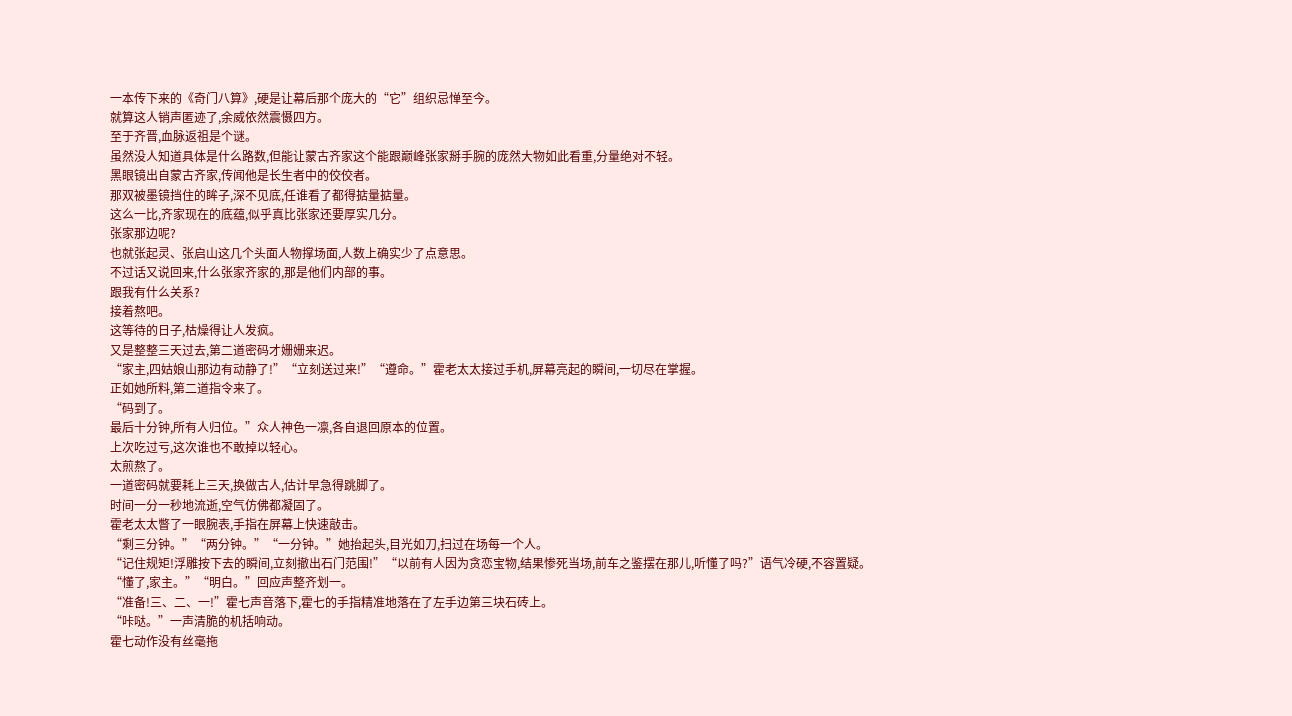一本传下来的《奇门八算》,硬是让幕后那个庞大的“它”组织忌惮至今。
就算这人销声匿迹了,余威依然震慑四方。
至于齐晋,血脉返祖是个谜。
虽然没人知道具体是什么路数,但能让蒙古齐家这个能跟巅峰张家掰手腕的庞然大物如此看重,分量绝对不轻。
黑眼镜出自蒙古齐家,传闻他是长生者中的佼佼者。
那双被墨镜挡住的眸子,深不见底,任谁看了都得掂量掂量。
这么一比,齐家现在的底蕴,似乎真比张家还要厚实几分。
张家那边呢?
也就张起灵、张启山这几个头面人物撑场面,人数上确实少了点意思。
不过话又说回来,什么张家齐家的,那是他们内部的事。
跟我有什么关系?
接着熬吧。
这等待的日子,枯燥得让人发疯。
又是整整三天过去,第二道密码才姗姗来迟。
“家主,四姑娘山那边有动静了!”“立刻送过来!”“遵命。”霍老太太接过手机,屏幕亮起的瞬间,一切尽在掌握。
正如她所料,第二道指令来了。
“码到了。
最后十分钟,所有人归位。”众人神色一凛,各自退回原本的位置。
上次吃过亏,这次谁也不敢掉以轻心。
太煎熬了。
一道密码就要耗上三天,换做古人,估计早急得跳脚了。
时间一分一秒地流逝,空气仿佛都凝固了。
霍老太太瞥了一眼腕表,手指在屏幕上快速敲击。
“剩三分钟。”“两分钟。”“一分钟。”她抬起头,目光如刀,扫过在场每一个人。
“记住规矩!浮雕按下去的瞬间,立刻撤出石门范围!”“以前有人因为贪恋宝物,结果惨死当场,前车之鉴摆在那儿,听懂了吗?”语气冷硬,不容置疑。
“懂了,家主。”“明白。”回应声整齐划一。
“准备!三、二、一!”霍七声音落下,霍七的手指精准地落在了左手边第三块石砖上。
“咔哒。”一声清脆的机括响动。
霍七动作没有丝毫拖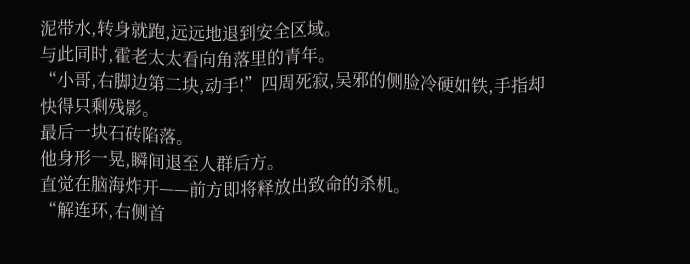泥带水,转身就跑,远远地退到安全区域。
与此同时,霍老太太看向角落里的青年。
“小哥,右脚边第二块,动手!”四周死寂,吴邪的侧脸冷硬如铁,手指却快得只剩残影。
最后一块石砖陷落。
他身形一晃,瞬间退至人群后方。
直觉在脑海炸开——前方即将释放出致命的杀机。
“解连环,右侧首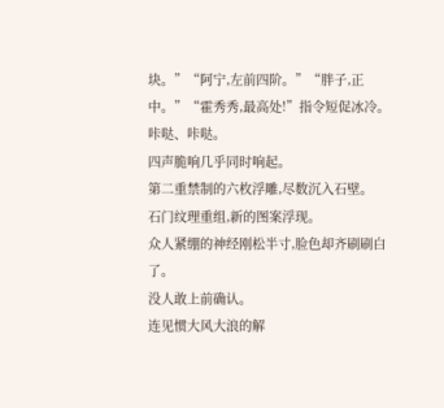块。”“阿宁,左前四阶。”“胖子,正中。”“霍秀秀,最高处!”指令短促冰冷。
咔哒、咔哒。
四声脆响几乎同时响起。
第二重禁制的六枚浮雕,尽数沉入石壁。
石门纹理重组,新的图案浮现。
众人紧绷的神经刚松半寸,脸色却齐刷刷白了。
没人敢上前确认。
连见惯大风大浪的解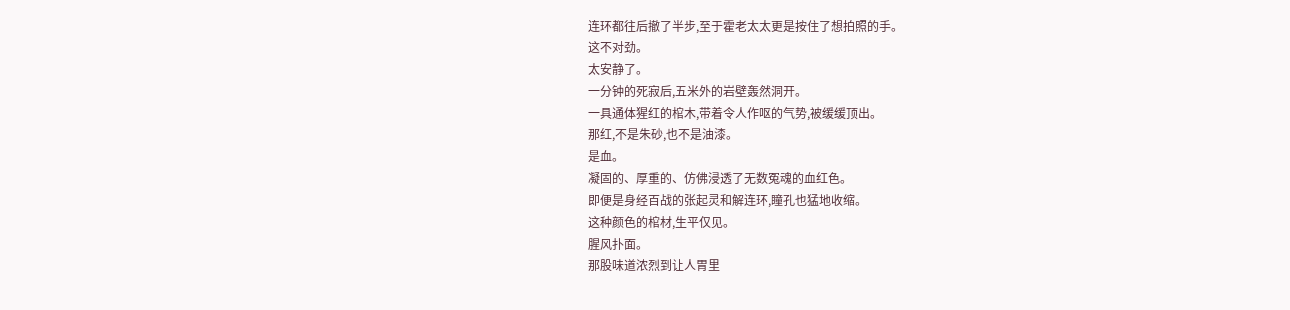连环都往后撤了半步,至于霍老太太更是按住了想拍照的手。
这不对劲。
太安静了。
一分钟的死寂后,五米外的岩壁轰然洞开。
一具通体猩红的棺木,带着令人作呕的气势,被缓缓顶出。
那红,不是朱砂,也不是油漆。
是血。
凝固的、厚重的、仿佛浸透了无数冤魂的血红色。
即便是身经百战的张起灵和解连环,瞳孔也猛地收缩。
这种颜色的棺材,生平仅见。
腥风扑面。
那股味道浓烈到让人胃里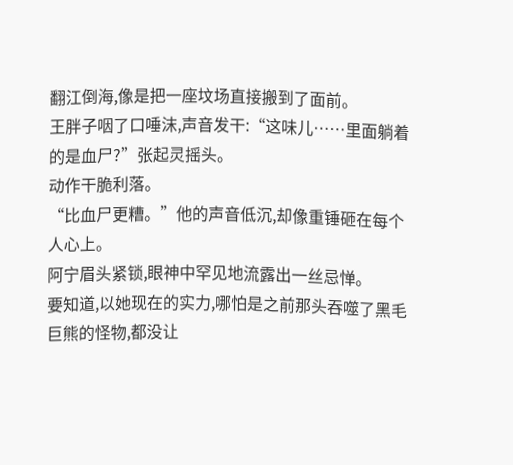翻江倒海,像是把一座坟场直接搬到了面前。
王胖子咽了口唾沫,声音发干:“这味儿……里面躺着的是血尸?”张起灵摇头。
动作干脆利落。
“比血尸更糟。”他的声音低沉,却像重锤砸在每个人心上。
阿宁眉头紧锁,眼神中罕见地流露出一丝忌惮。
要知道,以她现在的实力,哪怕是之前那头吞噬了黑毛巨熊的怪物,都没让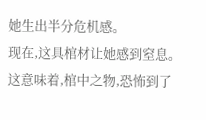她生出半分危机感。
现在,这具棺材让她感到窒息。
这意味着,棺中之物,恐怖到了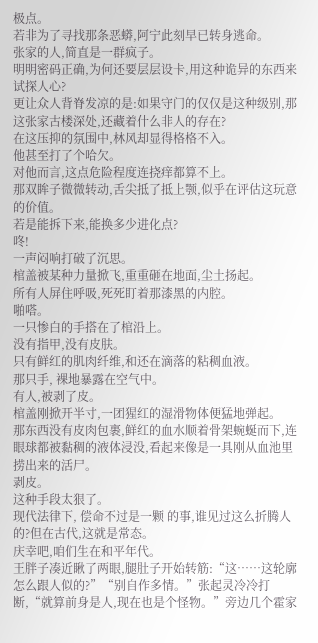极点。
若非为了寻找那条恶蟒,阿宁此刻早已转身逃命。
张家的人,简直是一群疯子。
明明密码正确,为何还要层层设卡,用这种诡异的东西来试探人心?
更让众人背脊发凉的是:如果守门的仅仅是这种级别,那这张家古楼深处,还藏着什么非人的存在?
在这压抑的氛围中,林风却显得格格不入。
他甚至打了个哈欠。
对他而言,这点危险程度连挠痒都算不上。
那双眸子微微转动,舌尖抵了抵上颚,似乎在评估这玩意的价值。
若是能拆下来,能换多少进化点?
咚!
一声闷响打破了沉思。
棺盖被某种力量掀飞,重重砸在地面,尘土扬起。
所有人屏住呼吸,死死盯着那漆黑的内腔。
啪嗒。
一只惨白的手搭在了棺沿上。
没有指甲,没有皮肤。
只有鲜红的肌肉纤维,和还在滴落的粘稠血液。
那只手, 裸地暴露在空气中。
有人,被剥了皮。
棺盖刚掀开半寸,一团猩红的湿滑物体便猛地弹起。
那东西没有皮肉包裹,鲜红的血水顺着骨架蜿蜒而下,连眼球都被黏稠的液体浸没,看起来像是一具刚从血池里捞出来的活尸。
剥皮。
这种手段太狠了。
现代法律下, 偿命不过是一颗 的事,谁见过这么折腾人的?但在古代,这就是常态。
庆幸吧,咱们生在和平年代。
王胖子凑近瞅了两眼,腿肚子开始转筋:“这……这轮廓怎么跟人似的?”“别自作多情。”张起灵冷冷打断,“就算前身是人,现在也是个怪物。”旁边几个霍家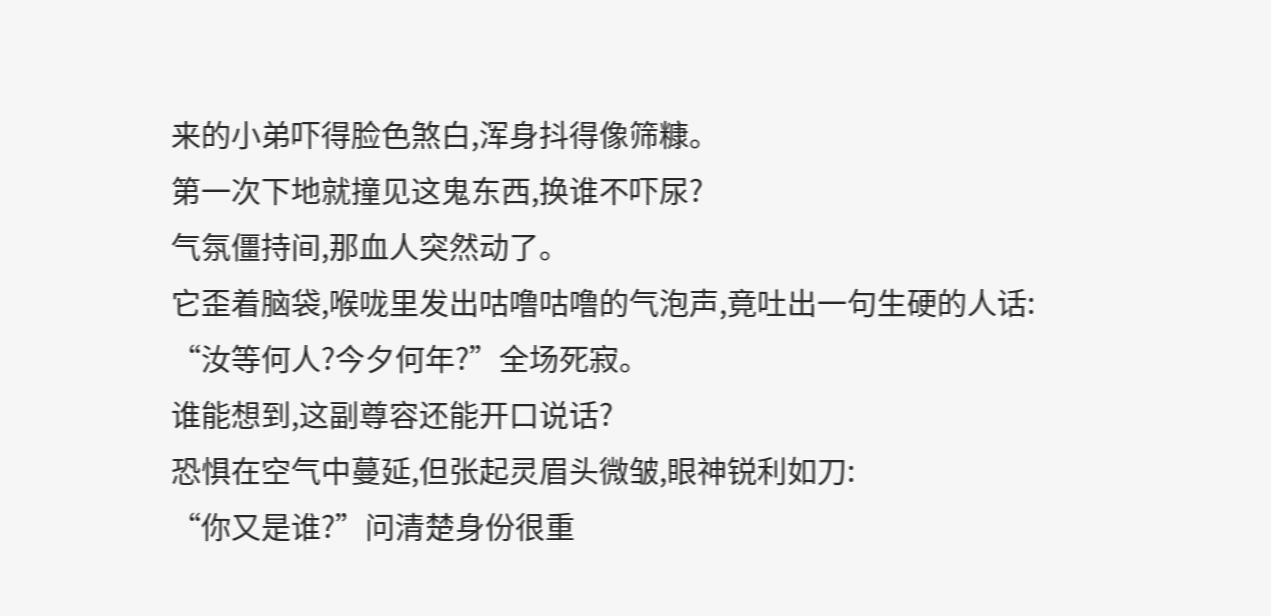来的小弟吓得脸色煞白,浑身抖得像筛糠。
第一次下地就撞见这鬼东西,换谁不吓尿?
气氛僵持间,那血人突然动了。
它歪着脑袋,喉咙里发出咕噜咕噜的气泡声,竟吐出一句生硬的人话:
“汝等何人?今夕何年?”全场死寂。
谁能想到,这副尊容还能开口说话?
恐惧在空气中蔓延,但张起灵眉头微皱,眼神锐利如刀:
“你又是谁?”问清楚身份很重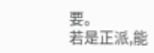要。
若是正派,能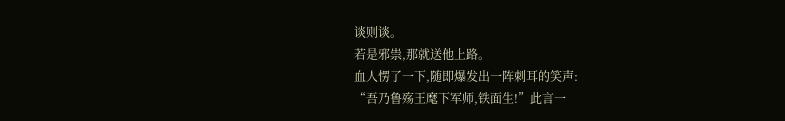谈则谈。
若是邪祟,那就送他上路。
血人愣了一下,随即爆发出一阵刺耳的笑声:
“吾乃鲁殇王麾下军师,铁面生!”此言一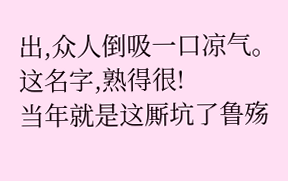出,众人倒吸一口凉气。
这名字,熟得很!
当年就是这厮坑了鲁殇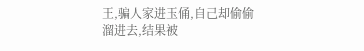王,骗人家进玉俑,自己却偷偷溜进去,结果被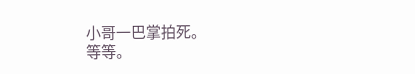小哥一巴掌拍死。
等等。